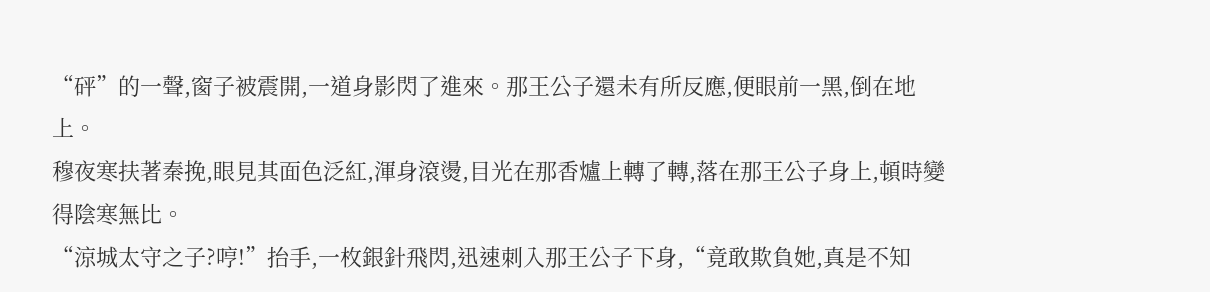“砰”的一聲,窗子被震開,一道身影閃了進來。那王公子還未有所反應,便眼前一黑,倒在地上。
穆夜寒扶著秦挽,眼見其面色泛紅,渾身滾燙,目光在那香爐上轉了轉,落在那王公子身上,頓時變得陰寒無比。
“涼城太守之子?哼!”抬手,一枚銀針飛閃,迅速刺入那王公子下身,“竟敢欺負她,真是不知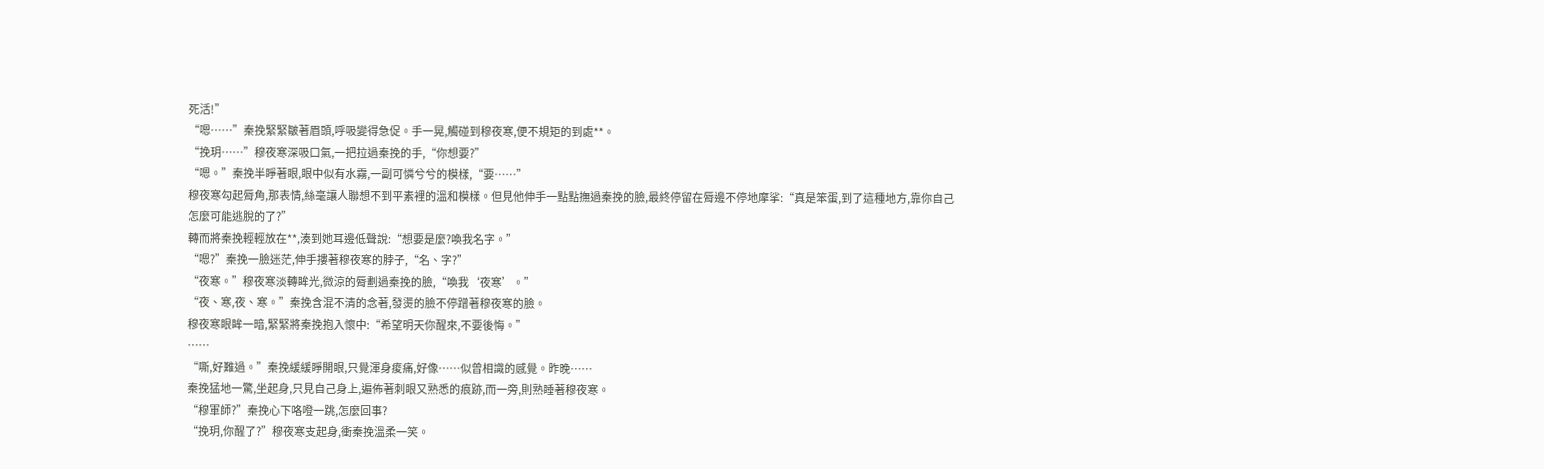死活!”
“嗯……”秦挽緊緊皺著眉頭,呼吸變得急促。手一晃,觸碰到穆夜寒,便不規矩的到處**。
“挽玥……”穆夜寒深吸口氣,一把拉過秦挽的手,“你想要?”
“嗯。”秦挽半睜著眼,眼中似有水霧,一副可憐兮兮的模樣,“要……”
穆夜寒勾起脣角,那表情,絲毫讓人聯想不到平素裡的溫和模樣。但見他伸手一點點撫過秦挽的臉,最終停留在脣邊不停地摩挲:“真是笨蛋,到了這種地方,靠你自己怎麼可能逃脫的了?”
轉而將秦挽輕輕放在**,湊到她耳邊低聲說:“想要是麼?喚我名字。”
“嗯?”秦挽一臉迷茫,伸手摟著穆夜寒的脖子,“名、字?”
“夜寒。”穆夜寒淡轉眸光,微涼的脣劃過秦挽的臉,“喚我‘夜寒’。”
“夜、寒,夜、寒。”秦挽含混不清的念著,發燙的臉不停蹭著穆夜寒的臉。
穆夜寒眼眸一暗,緊緊將秦挽抱入懷中:“希望明天你醒來,不要後悔。”
……
“嘶,好難過。”秦挽緩緩睜開眼,只覺渾身痠痛,好像……似曾相識的感覺。昨晚……
秦挽猛地一驚,坐起身,只見自己身上,遍佈著刺眼又熟悉的痕跡,而一旁,則熟睡著穆夜寒。
“穆軍師?”秦挽心下咯噔一跳,怎麼回事?
“挽玥,你醒了?”穆夜寒支起身,衝秦挽溫柔一笑。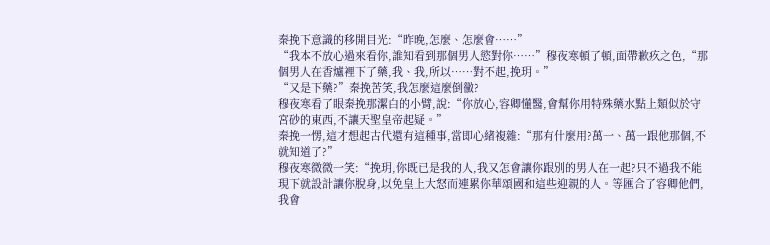秦挽下意識的移開目光:“昨晚,怎麼、怎麼會……”
“我本不放心過來看你,誰知看到那個男人慾對你……”穆夜寒頓了頓,面帶歉疚之色,“那個男人在香爐裡下了藥,我、我,所以……對不起,挽玥。”
“又是下藥?”秦挽苦笑,我怎麼這麼倒黴?
穆夜寒看了眼秦挽那潔白的小臂,說:“你放心,容卿懂醫,會幫你用特殊藥水點上類似於守宮砂的東西,不讓天聖皇帝起疑。”
秦挽一愣,這才想起古代還有這種事,當即心緒複雜:“那有什麼用?萬一、萬一跟他那個,不就知道了?”
穆夜寒微微一笑:“挽玥,你既已是我的人,我又怎會讓你跟別的男人在一起?只不過我不能現下就設計讓你脫身,以免皇上大怒而連累你華頌國和這些迎親的人。等匯合了容卿他們,我會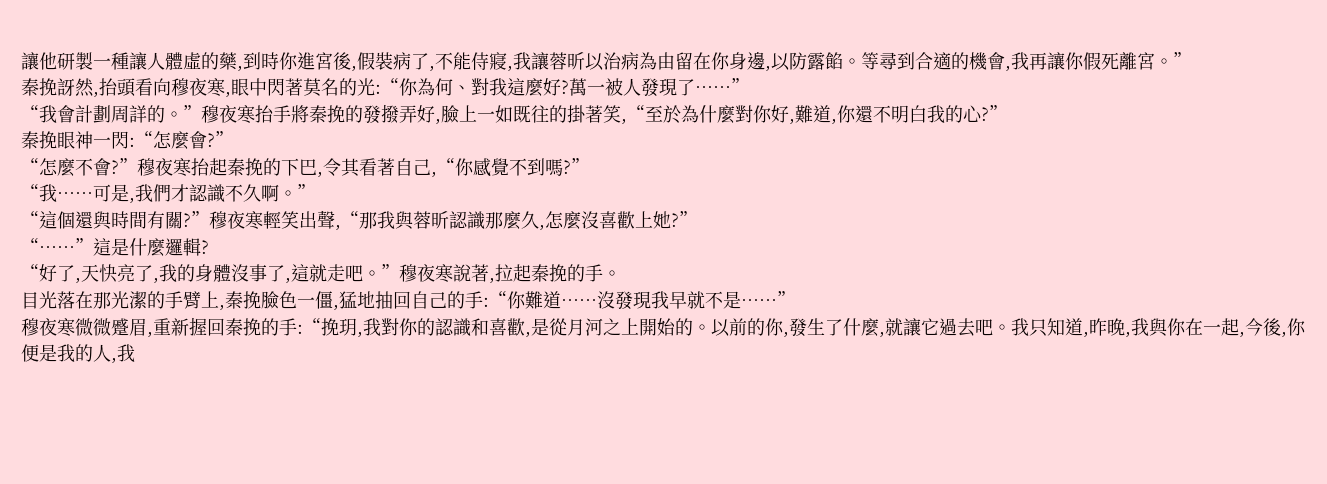讓他研製一種讓人體虛的藥,到時你進宮後,假裝病了,不能侍寢,我讓蓉昕以治病為由留在你身邊,以防露餡。等尋到合適的機會,我再讓你假死離宮。”
秦挽訝然,抬頭看向穆夜寒,眼中閃著莫名的光:“你為何、對我這麼好?萬一被人發現了……”
“我會計劃周詳的。”穆夜寒抬手將秦挽的發撥弄好,臉上一如既往的掛著笑,“至於為什麼對你好,難道,你還不明白我的心?”
秦挽眼神一閃:“怎麼會?”
“怎麼不會?”穆夜寒抬起秦挽的下巴,令其看著自己,“你感覺不到嗎?”
“我……可是,我們才認識不久啊。”
“這個還與時間有關?”穆夜寒輕笑出聲,“那我與蓉昕認識那麼久,怎麼沒喜歡上她?”
“……”這是什麼邏輯?
“好了,天快亮了,我的身體沒事了,這就走吧。”穆夜寒說著,拉起秦挽的手。
目光落在那光潔的手臂上,秦挽臉色一僵,猛地抽回自己的手:“你難道……沒發現我早就不是……”
穆夜寒微微蹙眉,重新握回秦挽的手:“挽玥,我對你的認識和喜歡,是從月河之上開始的。以前的你,發生了什麼,就讓它過去吧。我只知道,昨晚,我與你在一起,今後,你便是我的人,我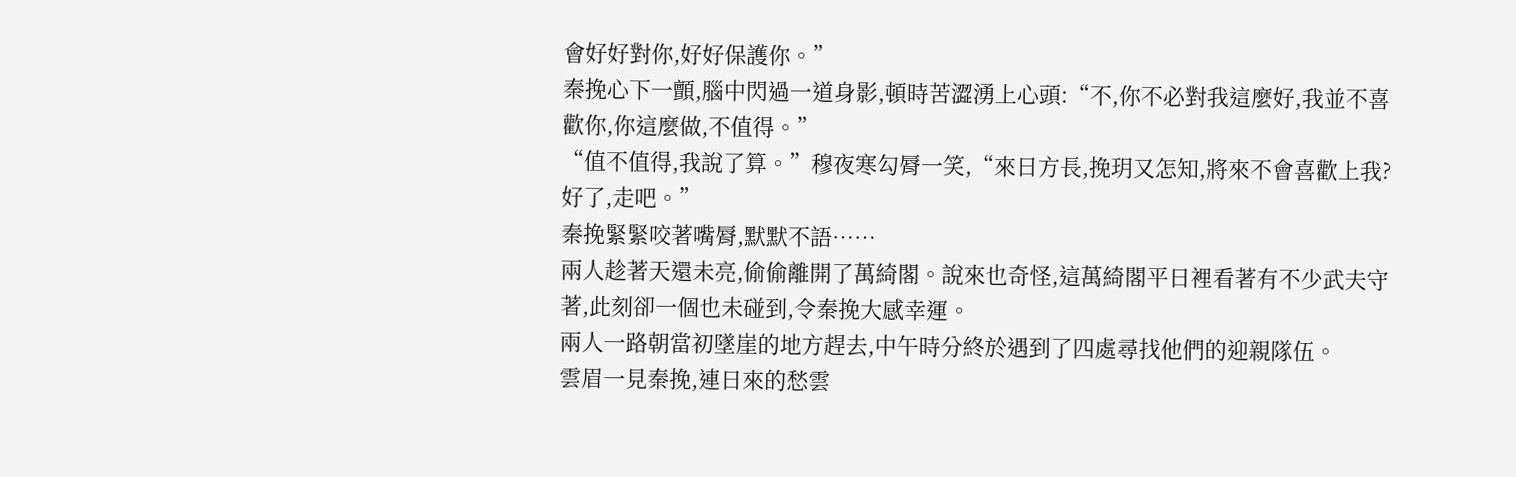會好好對你,好好保護你。”
秦挽心下一顫,腦中閃過一道身影,頓時苦澀湧上心頭:“不,你不必對我這麼好,我並不喜歡你,你這麼做,不值得。”
“值不值得,我說了算。”穆夜寒勾脣一笑,“來日方長,挽玥又怎知,將來不會喜歡上我?好了,走吧。”
秦挽緊緊咬著嘴脣,默默不語……
兩人趁著天還未亮,偷偷離開了萬綺閣。說來也奇怪,這萬綺閣平日裡看著有不少武夫守著,此刻卻一個也未碰到,令秦挽大感幸運。
兩人一路朝當初墜崖的地方趕去,中午時分終於遇到了四處尋找他們的迎親隊伍。
雲眉一見秦挽,連日來的愁雲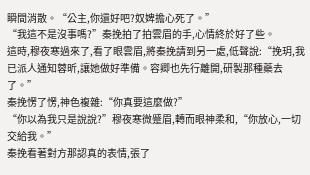瞬間消散。“公主,你還好吧?奴婢擔心死了。”
“我這不是沒事嗎?”秦挽拍了拍雲眉的手,心情終於好了些。
這時,穆夜寒過來了,看了眼雲眉,將秦挽請到另一處,低聲說:“挽玥,我已派人通知蓉昕,讓她做好準備。容卿也先行離開,研製那種藥去了。”
秦挽愣了愣,神色複雜:“你真要這麼做?”
“你以為我只是說說?”穆夜寒微蹙眉,轉而眼神柔和,“你放心,一切交給我。”
秦挽看著對方那認真的表情,張了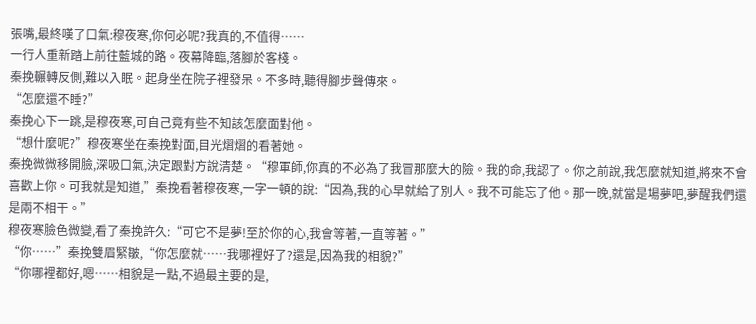張嘴,最終嘆了口氣:穆夜寒,你何必呢?我真的,不值得……
一行人重新踏上前往藍城的路。夜幕降臨,落腳於客棧。
秦挽輾轉反側,難以入眠。起身坐在院子裡發呆。不多時,聽得腳步聲傳來。
“怎麼還不睡?”
秦挽心下一跳,是穆夜寒,可自己竟有些不知該怎麼面對他。
“想什麼呢?”穆夜寒坐在秦挽對面,目光熠熠的看著她。
秦挽微微移開臉,深吸口氣,決定跟對方說清楚。“穆軍師,你真的不必為了我冒那麼大的險。我的命,我認了。你之前說,我怎麼就知道,將來不會喜歡上你。可我就是知道,”秦挽看著穆夜寒,一字一頓的說:“因為,我的心早就給了別人。我不可能忘了他。那一晚,就當是場夢吧,夢醒我們還是兩不相干。”
穆夜寒臉色微變,看了秦挽許久:“可它不是夢!至於你的心,我會等著,一直等著。”
“你……”秦挽雙眉緊皺,“你怎麼就……我哪裡好了?還是,因為我的相貌?”
“你哪裡都好,嗯……相貌是一點,不過最主要的是,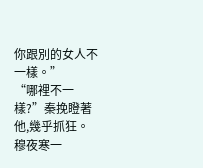你跟別的女人不一樣。”
“哪裡不一樣?”秦挽瞪著他,幾乎抓狂。
穆夜寒一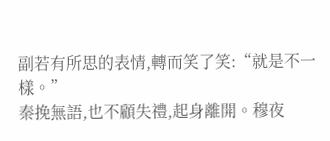副若有所思的表情,轉而笑了笑:“就是不一樣。”
秦挽無語,也不顧失禮,起身離開。穆夜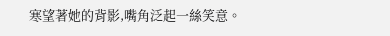寒望著她的背影,嘴角泛起一絲笑意。